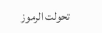تحولت الرموز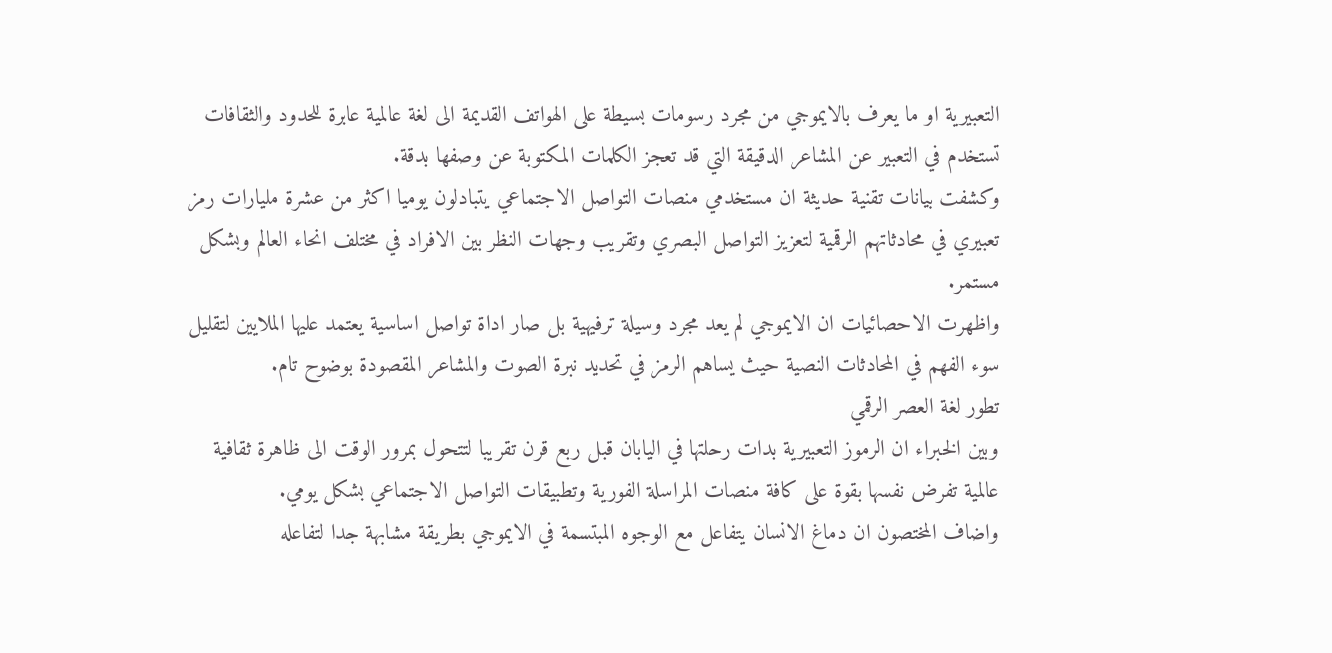التعبيرية او ما يعرف بالايموجي من مجرد رسومات بسيطة على الهواتف القديمة الى لغة عالمية عابرة للحدود والثقافات تستخدم في التعبير عن المشاعر الدقيقة التي قد تعجز الكلمات المكتوبة عن وصفها بدقة.
وكشفت بيانات تقنية حديثة ان مستخدمي منصات التواصل الاجتماعي يتبادلون يوميا اكثر من عشرة مليارات رمز تعبيري في محادثاتهم الرقمية لتعزيز التواصل البصري وتقريب وجهات النظر بين الافراد في مختلف انحاء العالم وبشكل مستمر.
واظهرت الاحصائيات ان الايموجي لم يعد مجرد وسيلة ترفيهية بل صار اداة تواصل اساسية يعتمد عليها الملايين لتقليل سوء الفهم في المحادثات النصية حيث يساهم الرمز في تحديد نبرة الصوت والمشاعر المقصودة بوضوح تام.
تطور لغة العصر الرقمي
وبين الخبراء ان الرموز التعبيرية بدات رحلتها في اليابان قبل ربع قرن تقريبا لتتحول بمرور الوقت الى ظاهرة ثقافية عالمية تفرض نفسها بقوة على كافة منصات المراسلة الفورية وتطبيقات التواصل الاجتماعي بشكل يومي.
واضاف المختصون ان دماغ الانسان يتفاعل مع الوجوه المبتسمة في الايموجي بطريقة مشابهة جدا لتفاعله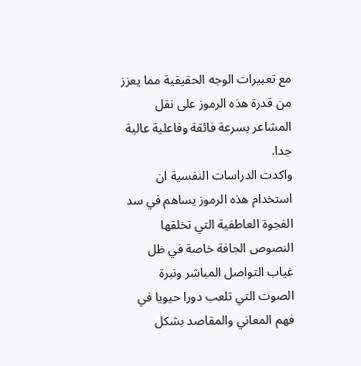مع تعبيرات الوجه الحقيقية مما يعزز من قدرة هذه الرموز على نقل المشاعر بسرعة فائقة وفاعلية عالية جدا.
واكدت الدراسات النفسية ان استخدام هذه الرموز يساهم في سد الفجوة العاطفية التي تخلقها النصوص الجافة خاصة في ظل غياب التواصل المباشر ونبرة الصوت التي تلعب دورا حيويا في فهم المعاني والمقاصد بشكل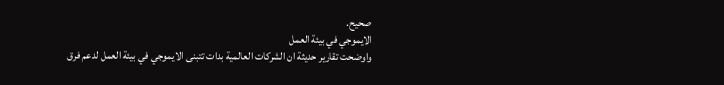صحيح.
الايموجي في بيئة العمل
واوضحت تقارير حديثة ان الشركات العالمية بدات تتبنى الايموجي في بيئة العمل لدعم فرق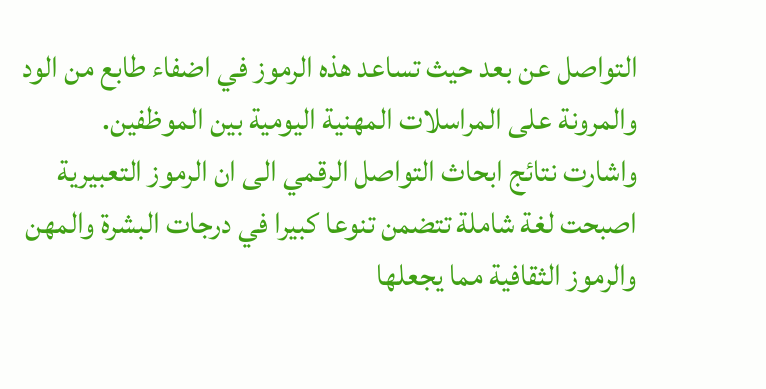التواصل عن بعد حيث تساعد هذه الرموز في اضفاء طابع من الود والمرونة على المراسلات المهنية اليومية بين الموظفين.
واشارت نتائج ابحاث التواصل الرقمي الى ان الرموز التعبيرية اصبحت لغة شاملة تتضمن تنوعا كبيرا في درجات البشرة والمهن والرموز الثقافية مما يجعلها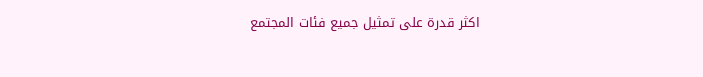اكثر قدرة على تمثيل جميع فئات المجتمع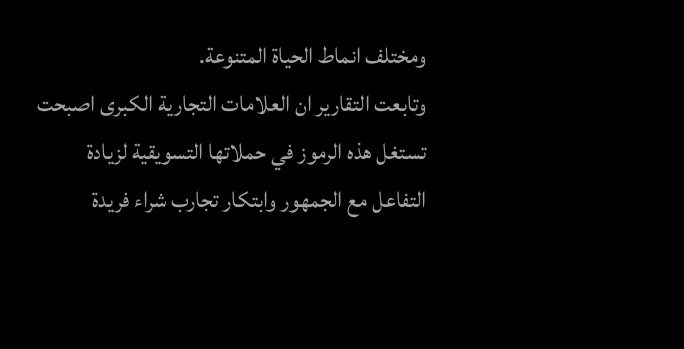ومختلف انماط الحياة المتنوعة.
وتابعت التقارير ان العلامات التجارية الكبرى اصبحت تستغل هذه الرموز في حملاتها التسويقية لزيادة التفاعل مع الجمهور وابتكار تجارب شراء فريدة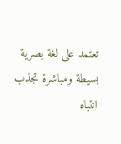تعتمد على لغة بصرية بسيطة ومباشرة تجذب انتباه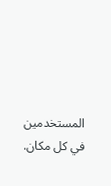المستخدمين في كل مكان.